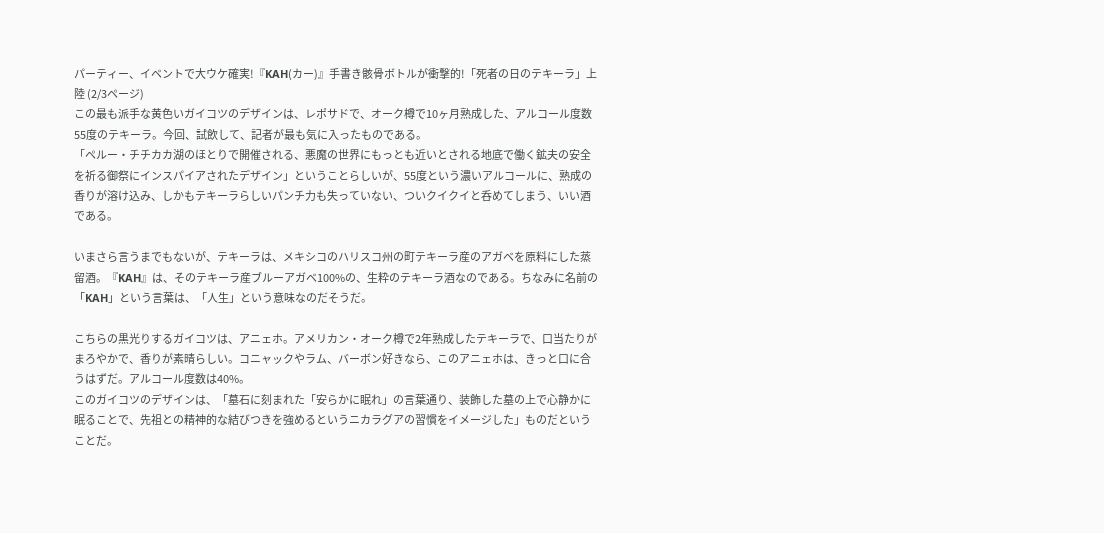パーティー、イベントで大ウケ確実!『KAH(カー)』手書き骸骨ボトルが衝撃的!「死者の日のテキーラ」上陸 (2/3ページ)
この最も派手な黄色いガイコツのデザインは、レポサドで、オーク樽で10ヶ月熟成した、アルコール度数55度のテキーラ。今回、試飲して、記者が最も気に入ったものである。
「ペルー・チチカカ湖のほとりで開催される、悪魔の世界にもっとも近いとされる地底で働く鉱夫の安全を祈る御祭にインスパイアされたデザイン」ということらしいが、55度という濃いアルコールに、熟成の香りが溶け込み、しかもテキーラらしいパンチ力も失っていない、ついクイクイと呑めてしまう、いい酒である。

いまさら言うまでもないが、テキーラは、メキシコのハリスコ州の町テキーラ産のアガベを原料にした蒸留酒。『KAH』は、そのテキーラ産ブルーアガベ100%の、生粋のテキーラ酒なのである。ちなみに名前の「KAH」という言葉は、「人生」という意味なのだそうだ。

こちらの黒光りするガイコツは、アニェホ。アメリカン・オーク樽で2年熟成したテキーラで、口当たりがまろやかで、香りが素晴らしい。コニャックやラム、バーボン好きなら、このアニェホは、きっと口に合うはずだ。アルコール度数は40%。
このガイコツのデザインは、「墓石に刻まれた「安らかに眠れ」の言葉通り、装飾した墓の上で心静かに眠ることで、先祖との精神的な結びつきを強めるというニカラグアの習慣をイメージした」ものだということだ。